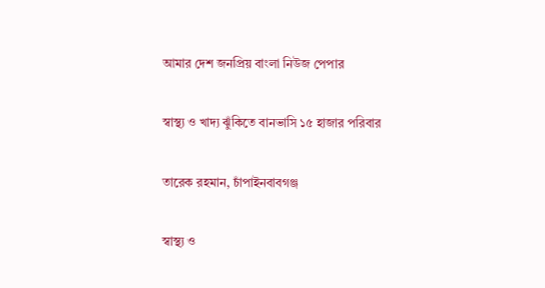আমার দেশ জনপ্রিয় বাংলা নিউজ পেপার

স্বাস্থ্য ও খাদ্য ঝুঁকিতে বানভাসি ১৫ হাজার পরিবার

তারেক রহমান, চাঁপাইনবাবগঞ্জ

স্বাস্থ্য ও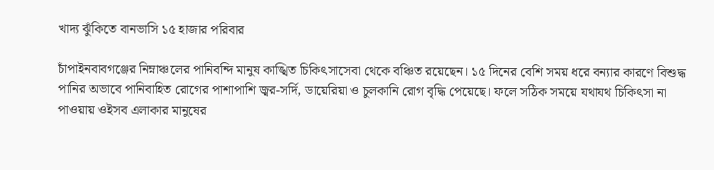খাদ্য ঝুঁকিতে বানভাসি ১৫ হাজার পরিবার

চাঁপাইনবাবগঞ্জের নিম্নাঞ্চলের পানিবন্দি মানুষ কাঙ্খিত চিকিৎসাসেবা থেকে বঞ্চিত রয়েছেন। ১৫ দিনের বেশি সময় ধরে বন্যার কারণে বিশুদ্ধ পানির অভাবে পানিবাহিত রোগের পাশাপাশি জ্বর-সর্দি, ডায়েরিয়া ও চুলকানি রোগ বৃদ্ধি পেয়েছে। ফলে সঠিক সময়ে যথাযথ চিকিৎসা না পাওয়ায় ওইসব এলাকার মানুষের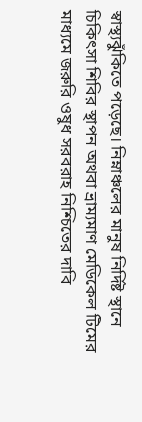স্বাস্থ্যঝুঁকিতে পড়েছে। নিম্নাঞ্চলের মানুষ নির্দিষ্ট স্থানে চিকিৎসা শিবির স্থাপন অথবা ভ্রাম্যমাণ মেডিকেল টিমের মাধ্যমে জরুরি ওষুধ সরবরাহ নিশ্চিতের দাবি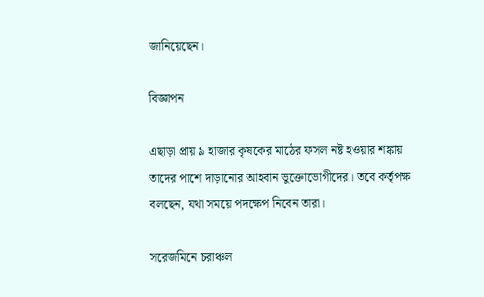জানিয়েছেন।

বিজ্ঞাপন

এছাড়া প্রায় ৯ হাজার কৃষকের মাঠের ফসল নষ্ট হওয়ার শঙ্কায় তাদের পাশে দাড়ানোর আহবান ভুক্তোভোগীদের। তবে কর্তৃপক্ষ বলছেন, যথা সময়ে পদক্ষেপ নিবেন তারা।

সরেজমিনে চরাঞ্চল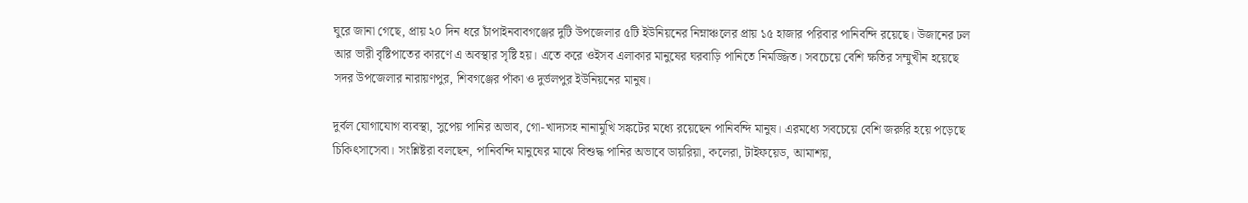ঘুরে জানা গেছে, প্রায় ২০ দিন ধরে চাঁপাইনবাবগঞ্জের দুটি উপজেলার ৫টি ইউনিয়নের নিম্নাঞ্চলের প্রায় ১৫ হাজার পরিবার পানিবন্দি রয়েছে। উজানের ঢল আর ভারী বৃষ্টিপাতের কারণে এ অবস্থার সৃষ্টি হয়। এতে করে ওইসব এলাকার মানুষের ঘরবাড়ি পানিতে নিমজ্জিত। সবচেয়ে বেশি ক্ষতির সম্মুখীন হয়েছে সদর উপজেলার নারায়ণপুর, শিবগঞ্জের পাঁকা ও দুর্ভলপুর ইউনিয়নের মানুষ।

দুর্বল যোগাযোগ ব্যবস্থা, সুপেয় পানির অভাব, গো-খাদ্যসহ নানামুখি সঙ্কটের মধ্যে রয়েছেন পানিবন্দি মানুষ। এরমধ্যে সবচেয়ে বেশি জরুরি হয়ে পড়েছে চিকিৎসাসেবা। সংশ্লিষ্টরা বলছেন, পানিবন্দি মানুষের মাঝে বিশুদ্ধ পানির অভাবে ডায়রিয়া, কলেরা, টাইফয়েড, আমাশয়,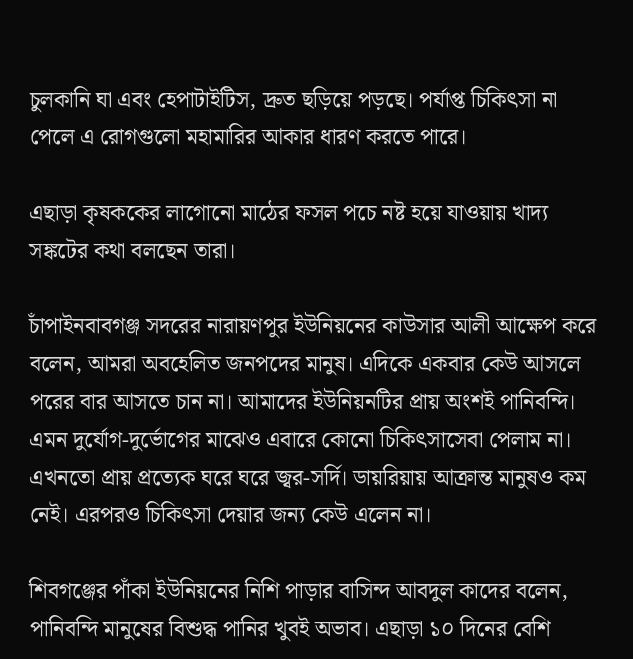চুলকানি ঘা এবং হেপাটাইটিস, দ্রুত ছড়িয়ে পড়ছে। পর্যাপ্ত চিকিৎসা না পেলে এ রোগগুলো মহামারির আকার ধারণ করতে পারে।

এছাড়া কৃষককের লাগোনো মাঠের ফসল পচে নষ্ট হয়ে যাওয়ায় খাদ্য সঙ্কটের কথা বলছেন তারা।

চাঁপাইনবাবগঞ্জ সদরের নারায়ণপুর ইউনিয়নের কাউসার আলী আক্ষেপ করে বলেন, আমরা অবহেলিত জনপদের মানুষ। এদিকে একবার কেউ আসলে পরের বার আসতে চান না। আমাদের ইউনিয়নটির প্রায় অংশই পানিবন্দি। এমন দুর্যোগ-দুর্ভোগের মাঝেও এবারে কোনো চিকিৎসাসেবা পেলাম না। এখনতো প্রায় প্রত্যেক ঘরে ঘরে জ্বর-সর্দি। ডায়রিয়ায় আক্রান্ত মানুষও কম নেই। এরপরও চিকিৎসা দেয়ার জন্য কেউ এলেন না।

শিবগঞ্জের পাঁকা ইউনিয়নের নিশি পাড়ার বাসিন্দ আবদুল কাদের বলেন, পানিবন্দি মানুষের বিশুদ্ধ পানির খুবই অভাব। এছাড়া ১০ দিনের বেশি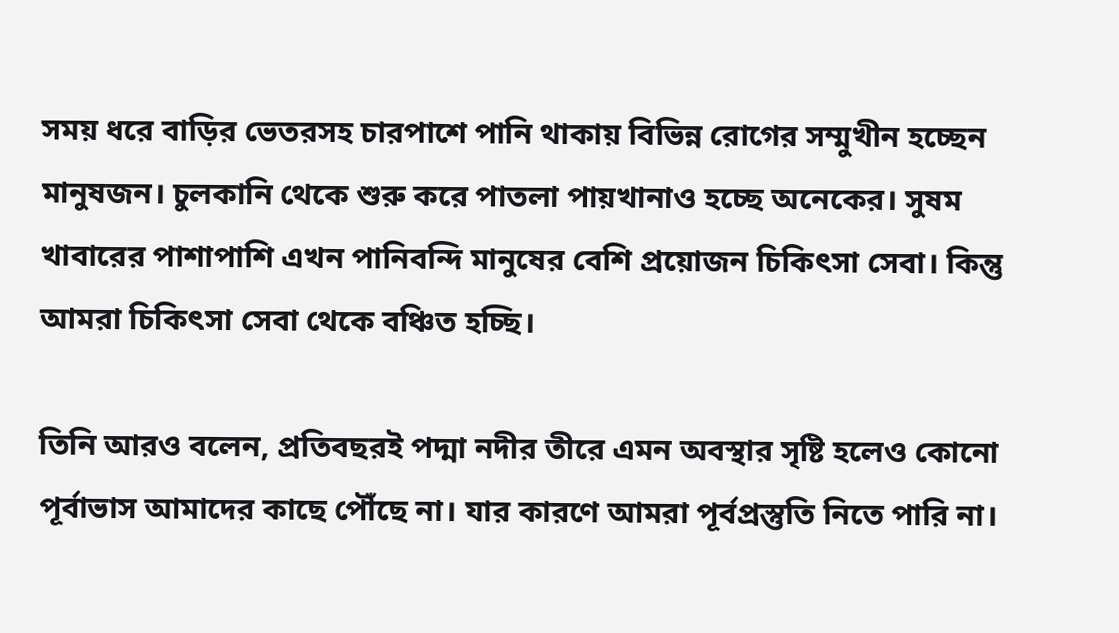সময় ধরে বাড়ির ভেতরসহ চারপাশে পানি থাকায় বিভিন্ন রোগের সম্মুখীন হচ্ছেন মানুষজন। চুলকানি থেকে শুরু করে পাতলা পায়খানাও হচ্ছে অনেকের। সুষম খাবারের পাশাপাশি এখন পানিবন্দি মানুষের বেশি প্রয়োজন চিকিৎসা সেবা। কিন্তু আমরা চিকিৎসা সেবা থেকে বঞ্চিত হচ্ছি।

তিনি আরও বলেন, প্রতিবছরই পদ্মা নদীর তীরে এমন অবস্থার সৃষ্টি হলেও কোনো পূর্বাভাস আমাদের কাছে পৌঁছে না। যার কারণে আমরা পূর্বপ্রস্তুতি নিতে পারি না।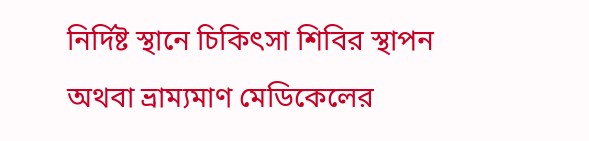নির্দিষ্ট স্থানে চিকিৎসা শিবির স্থাপন অথবা ভ্রাম্যমাণ মেডিকেলের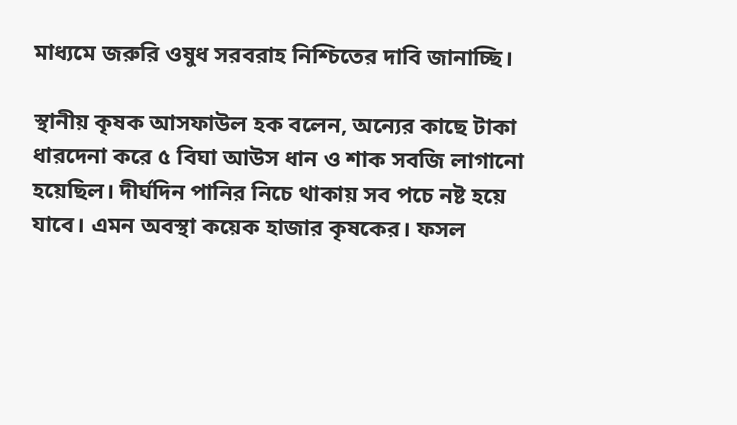মাধ্যমে জরুরি ওষুধ সরবরাহ নিশ্চিতের দাবি জানাচ্ছি।

স্থানীয় কৃষক আসফাউল হক বলেন, অন্যের কাছে টাকা ধারদেনা করে ৫ বিঘা আউস ধান ও শাক সবজি লাগানো হয়েছিল। দীর্ঘদিন পানির নিচে থাকায় সব পচে নষ্ট হয়ে যাবে। এমন অবস্থা কয়েক হাজার কৃষকের। ফসল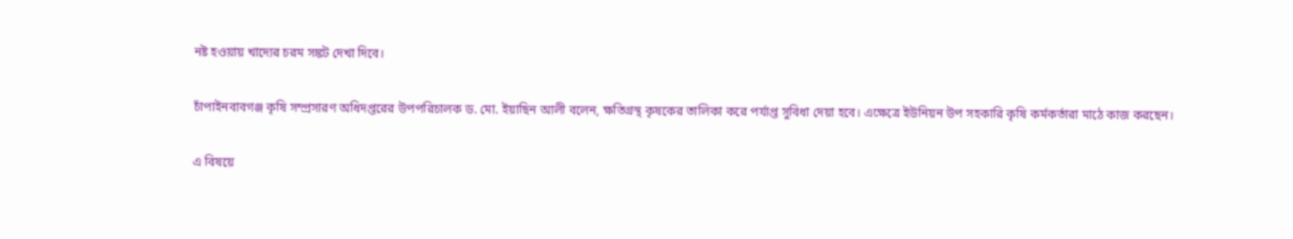নষ্ট হওয়ায় খাদ্যের চরম সঙ্কট দেখা দিবে।

চাঁপাইনবাবগঞ্জ কৃষি সম্প্রসারণ অধিদপ্তরের উপপরিচালক ড. মো. ইয়াছিন আলী বলেন, ক্ষতিগ্রস্থ কৃষকের তালিকা করে পর্যাপ্ত সুবিধা দেয়া হবে। এক্ষেত্রে ইউনিয়ন উপ সহকারি কৃষি কর্মকর্তারা মাঠে কাজ করছেন।

এ বিষয়ে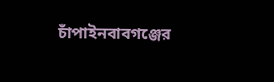চাঁপাইনবাবগঞ্জের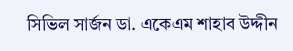সিভিল সার্জন ডা. একেএম শাহাব উদ্দীন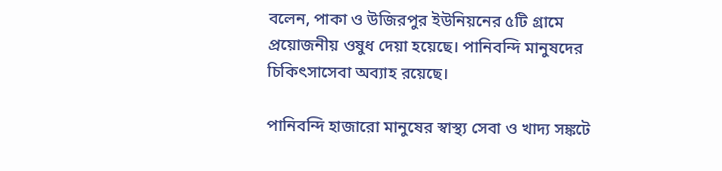বলেন, পাকা ও উজিরপুর ইউনিয়নের ৫টি গ্রামে প্রয়োজনীয় ওষুধ দেয়া হয়েছে। পানিবন্দি মানুষদের চিকিৎসাসেবা অব্যাহ রয়েছে।

পানিবন্দি হাজারো মানুষের স্বাস্থ্য সেবা ও খাদ্য সঙ্কটে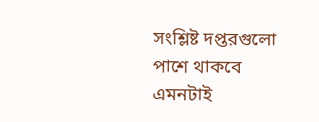সংশ্লিষ্ট দপ্তরগুলো পাশে থাকবে এমনটাই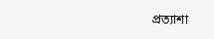প্রত্যাশা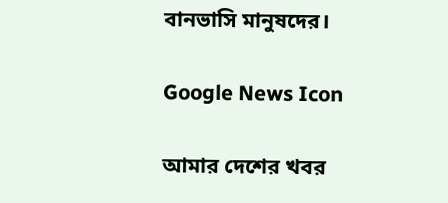বানভাসি মানুষদের।

Google News Icon

আমার দেশের খবর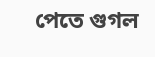পেতে গুগল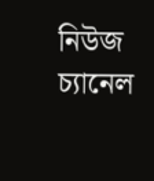নিউজ চ্যানেল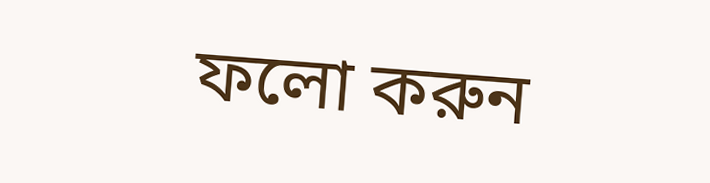ফলো করুন